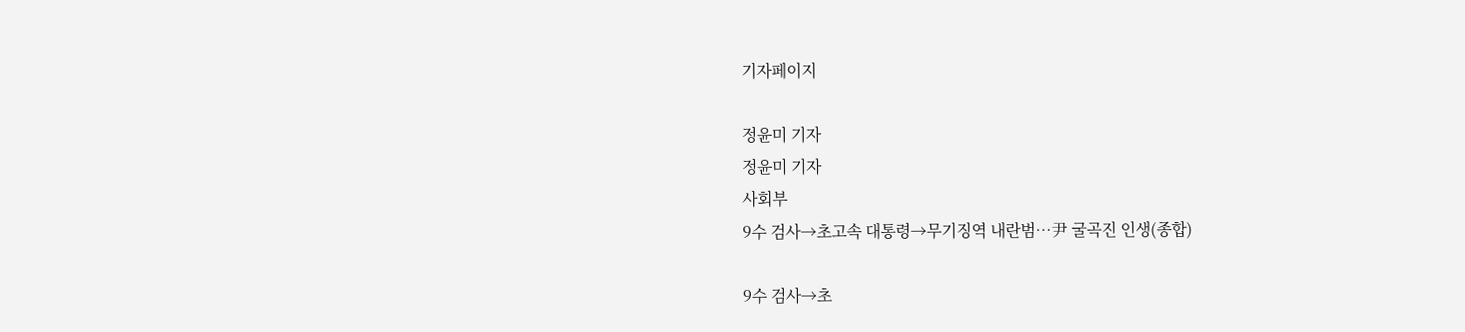기자페이지

정윤미 기자
정윤미 기자
사회부
9수 검사→초고속 대통령→무기징역 내란범…尹 굴곡진 인생(종합)

9수 검사→초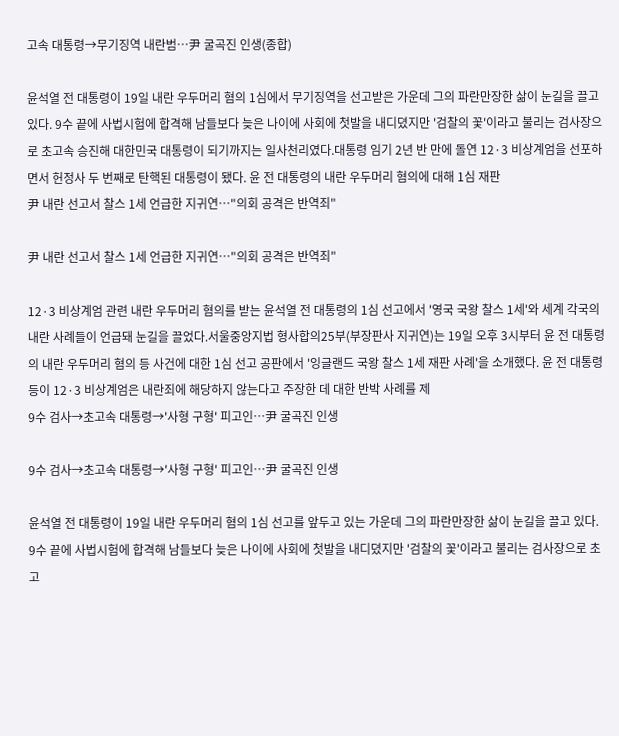고속 대통령→무기징역 내란범…尹 굴곡진 인생(종합)

윤석열 전 대통령이 19일 내란 우두머리 혐의 1심에서 무기징역을 선고받은 가운데 그의 파란만장한 삶이 눈길을 끌고 있다. 9수 끝에 사법시험에 합격해 남들보다 늦은 나이에 사회에 첫발을 내디뎠지만 '검찰의 꽃'이라고 불리는 검사장으로 초고속 승진해 대한민국 대통령이 되기까지는 일사천리였다.대통령 임기 2년 반 만에 돌연 12·3 비상계엄을 선포하면서 헌정사 두 번째로 탄핵된 대통령이 됐다. 윤 전 대통령의 내란 우두머리 혐의에 대해 1심 재판
尹 내란 선고서 찰스 1세 언급한 지귀연…"의회 공격은 반역죄"

尹 내란 선고서 찰스 1세 언급한 지귀연…"의회 공격은 반역죄"

12·3 비상계엄 관련 내란 우두머리 혐의를 받는 윤석열 전 대통령의 1심 선고에서 '영국 국왕 찰스 1세'와 세계 각국의 내란 사례들이 언급돼 눈길을 끌었다.서울중앙지법 형사합의25부(부장판사 지귀연)는 19일 오후 3시부터 윤 전 대통령의 내란 우두머리 혐의 등 사건에 대한 1심 선고 공판에서 '잉글랜드 국왕 찰스 1세 재판 사례'을 소개했다. 윤 전 대통령 등이 12·3 비상계엄은 내란죄에 해당하지 않는다고 주장한 데 대한 반박 사례를 제
9수 검사→초고속 대통령→'사형 구형' 피고인…尹 굴곡진 인생

9수 검사→초고속 대통령→'사형 구형' 피고인…尹 굴곡진 인생

윤석열 전 대통령이 19일 내란 우두머리 혐의 1심 선고를 앞두고 있는 가운데 그의 파란만장한 삶이 눈길을 끌고 있다. 9수 끝에 사법시험에 합격해 남들보다 늦은 나이에 사회에 첫발을 내디뎠지만 '검찰의 꽃'이라고 불리는 검사장으로 초고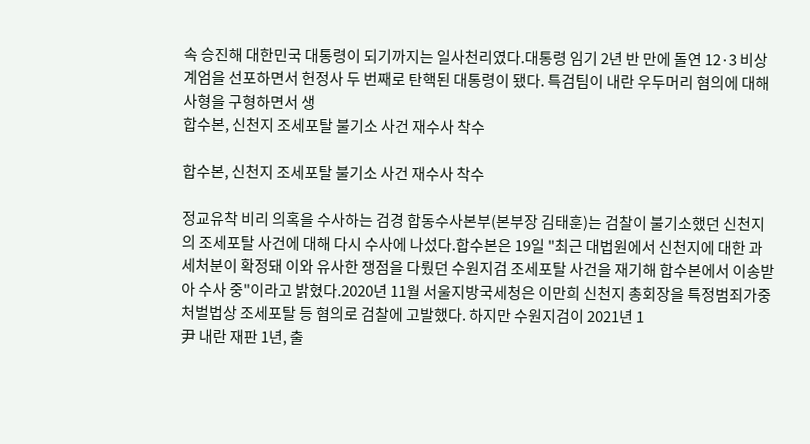속 승진해 대한민국 대통령이 되기까지는 일사천리였다.대통령 임기 2년 반 만에 돌연 12·3 비상계엄을 선포하면서 헌정사 두 번째로 탄핵된 대통령이 됐다. 특검팀이 내란 우두머리 혐의에 대해 사형을 구형하면서 생
합수본, 신천지 조세포탈 불기소 사건 재수사 착수

합수본, 신천지 조세포탈 불기소 사건 재수사 착수

정교유착 비리 의혹을 수사하는 검경 합동수사본부(본부장 김태훈)는 검찰이 불기소했던 신천지의 조세포탈 사건에 대해 다시 수사에 나섰다.합수본은 19일 "최근 대법원에서 신천지에 대한 과세처분이 확정돼 이와 유사한 쟁점을 다뤘던 수원지검 조세포탈 사건을 재기해 합수본에서 이송받아 수사 중"이라고 밝혔다.2020년 11월 서울지방국세청은 이만희 신천지 총회장을 특정범죄가중처벌법상 조세포탈 등 혐의로 검찰에 고발했다. 하지만 수원지검이 2021년 1
尹 내란 재판 1년, 출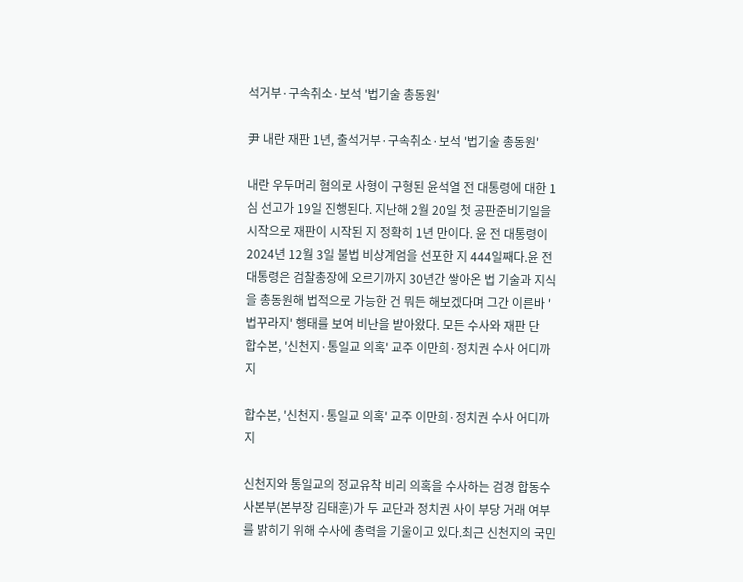석거부·구속취소·보석 '법기술 총동원'

尹 내란 재판 1년, 출석거부·구속취소·보석 '법기술 총동원'

내란 우두머리 혐의로 사형이 구형된 윤석열 전 대통령에 대한 1심 선고가 19일 진행된다. 지난해 2월 20일 첫 공판준비기일을 시작으로 재판이 시작된 지 정확히 1년 만이다. 윤 전 대통령이 2024년 12월 3일 불법 비상계엄을 선포한 지 444일째다.윤 전 대통령은 검찰총장에 오르기까지 30년간 쌓아온 법 기술과 지식을 총동원해 법적으로 가능한 건 뭐든 해보겠다며 그간 이른바 '법꾸라지' 행태를 보여 비난을 받아왔다. 모든 수사와 재판 단
합수본, '신천지·통일교 의혹' 교주 이만희·정치권 수사 어디까지

합수본, '신천지·통일교 의혹' 교주 이만희·정치권 수사 어디까지

신천지와 통일교의 정교유착 비리 의혹을 수사하는 검경 합동수사본부(본부장 김태훈)가 두 교단과 정치권 사이 부당 거래 여부를 밝히기 위해 수사에 총력을 기울이고 있다.최근 신천지의 국민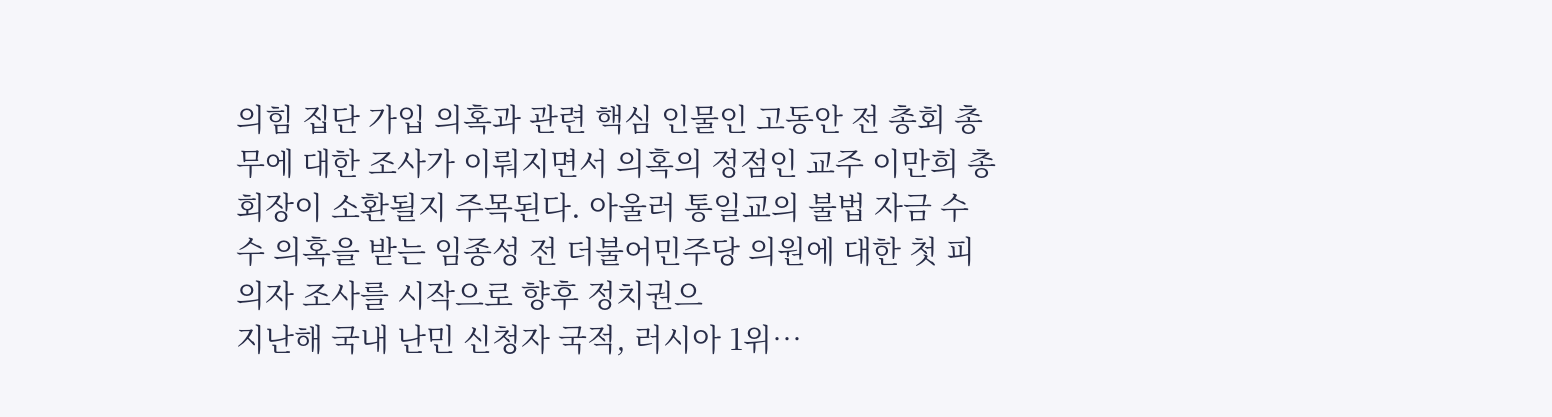의힘 집단 가입 의혹과 관련 핵심 인물인 고동안 전 총회 총무에 대한 조사가 이뤄지면서 의혹의 정점인 교주 이만희 총회장이 소환될지 주목된다. 아울러 통일교의 불법 자금 수수 의혹을 받는 임종성 전 더불어민주당 의원에 대한 첫 피의자 조사를 시작으로 향후 정치권으
지난해 국내 난민 신청자 국적, 러시아 1위…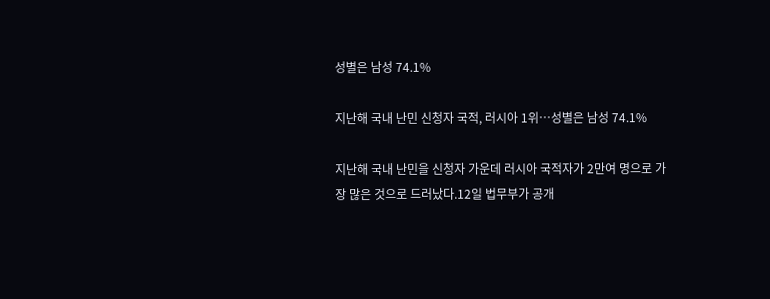성별은 남성 74.1%

지난해 국내 난민 신청자 국적, 러시아 1위…성별은 남성 74.1%

지난해 국내 난민을 신청자 가운데 러시아 국적자가 2만여 명으로 가장 많은 것으로 드러났다.12일 법무부가 공개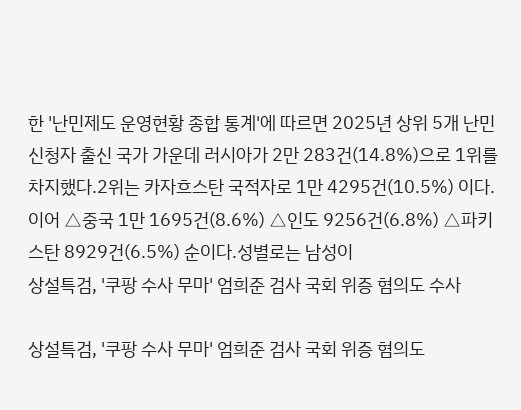한 '난민제도 운영현황 종합 통계'에 따르면 2025년 상위 5개 난민 신청자 출신 국가 가운데 러시아가 2만 283건(14.8%)으로 1위를 차지했다.2위는 카자흐스탄 국적자로 1만 4295건(10.5%) 이다. 이어 △중국 1만 1695건(8.6%) △인도 9256건(6.8%) △파키스탄 8929건(6.5%) 순이다.성별로는 남성이
상설특검, '쿠팡 수사 무마' 엄희준 검사 국회 위증 혐의도 수사

상설특검, '쿠팡 수사 무마' 엄희준 검사 국회 위증 혐의도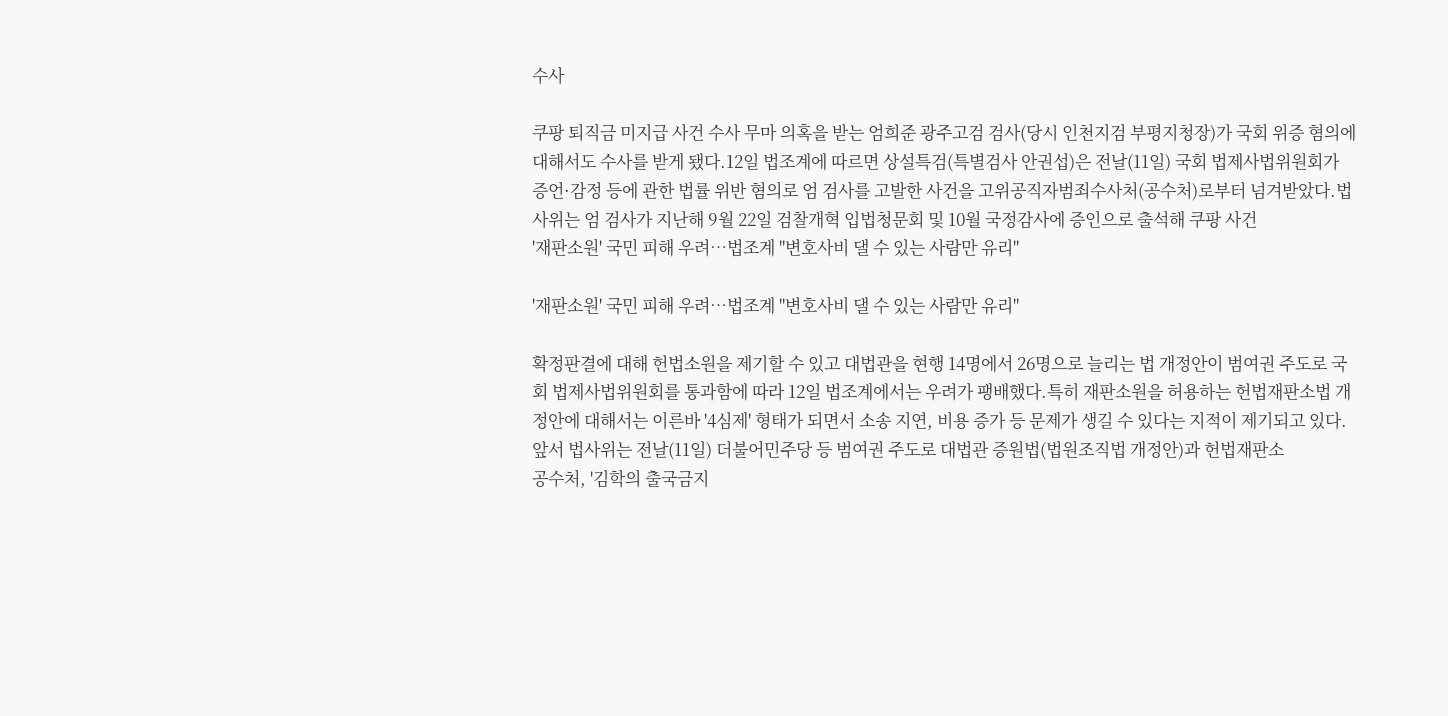수사

쿠팡 퇴직금 미지급 사건 수사 무마 의혹을 받는 엄희준 광주고검 검사(당시 인천지검 부평지청장)가 국회 위증 혐의에 대해서도 수사를 받게 됐다.12일 법조계에 따르면 상설특검(특별검사 안권섭)은 전날(11일) 국회 법제사법위원회가 증언·감정 등에 관한 법률 위반 혐의로 엄 검사를 고발한 사건을 고위공직자범죄수사처(공수처)로부터 넘겨받았다.법사위는 엄 검사가 지난해 9월 22일 검찰개혁 입법청문회 및 10월 국정감사에 증인으로 출석해 쿠팡 사건
'재판소원' 국민 피해 우려…법조계 "변호사비 댈 수 있는 사람만 유리"

'재판소원' 국민 피해 우려…법조계 "변호사비 댈 수 있는 사람만 유리"

확정판결에 대해 헌법소원을 제기할 수 있고 대법관을 현행 14명에서 26명으로 늘리는 법 개정안이 범여권 주도로 국회 법제사법위원회를 통과함에 따라 12일 법조계에서는 우려가 팽배했다.특히 재판소원을 허용하는 헌법재판소법 개정안에 대해서는 이른바 '4심제' 형태가 되면서 소송 지연, 비용 증가 등 문제가 생길 수 있다는 지적이 제기되고 있다.앞서 법사위는 전날(11일) 더불어민주당 등 범여권 주도로 대법관 증원법(법원조직법 개정안)과 헌법재판소
공수처, '김학의 출국금지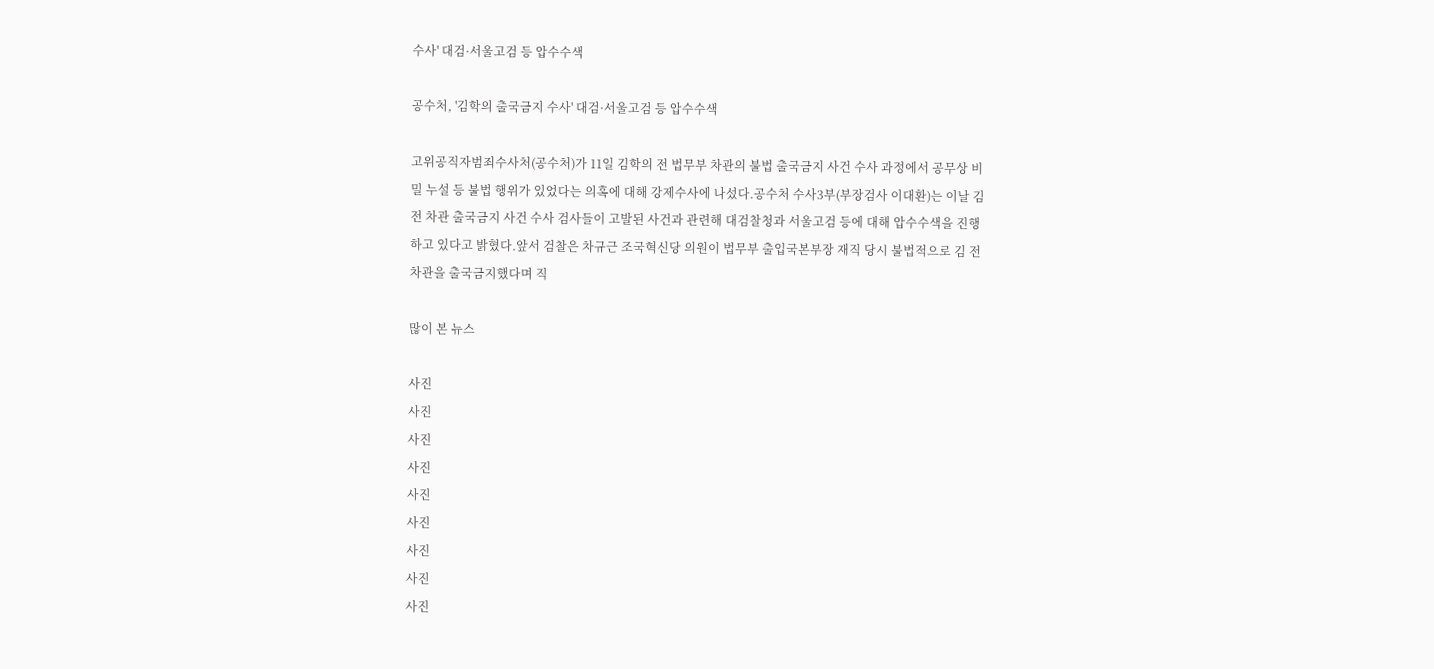수사' 대검·서울고검 등 압수수색

공수처, '김학의 출국금지 수사' 대검·서울고검 등 압수수색

고위공직자범죄수사처(공수처)가 11일 김학의 전 법무부 차관의 불법 출국금지 사건 수사 과정에서 공무상 비밀 누설 등 불법 행위가 있었다는 의혹에 대해 강제수사에 나섰다.공수처 수사3부(부장검사 이대환)는 이날 김 전 차관 출국금지 사건 수사 검사들이 고발된 사건과 관련해 대검찰청과 서울고검 등에 대해 압수수색을 진행하고 있다고 밝혔다.앞서 검찰은 차규근 조국혁신당 의원이 법무부 출입국본부장 재직 당시 불법적으로 김 전 차관을 출국금지했다며 직

많이 본 뉴스

사진
사진
사진
사진
사진
사진
사진
사진
사진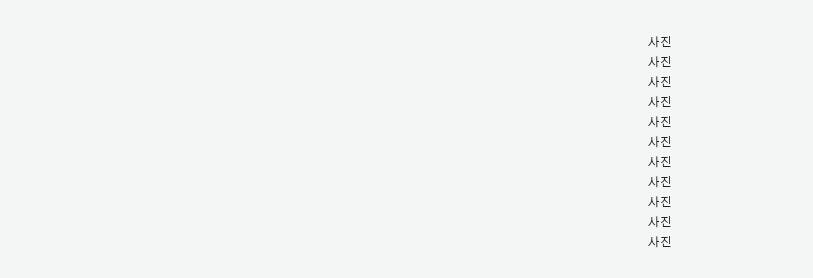사진
사진
사진
사진
사진
사진
사진
사진
사진
사진
사진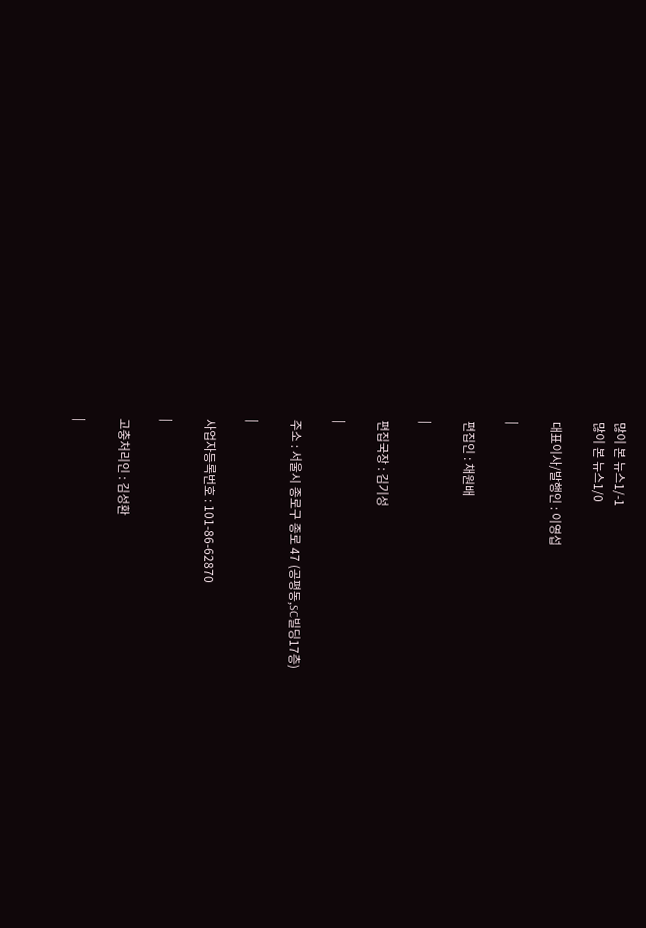많이 본 뉴스1/-1
많이 본 뉴스1/0

대표이사/발행인 : 이영섭

|

편집인 : 채원배

|

편집국장 : 김기성

|

주소 : 서울시 종로구 종로 47 (공평동,SC빌딩17층)

|

사업자등록번호 : 101-86-62870

|

고충처리인 : 김성환

|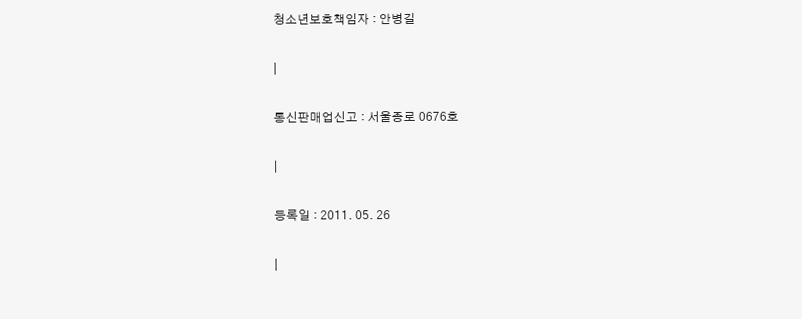청소년보호책임자 : 안병길

|

통신판매업신고 : 서울종로 0676호

|

등록일 : 2011. 05. 26

|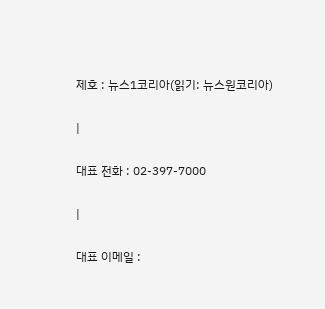제호 : 뉴스1코리아(읽기: 뉴스원코리아)

|

대표 전화 : 02-397-7000

|

대표 이메일 :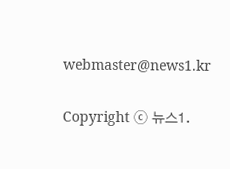webmaster@news1.kr

Copyright ⓒ 뉴스1.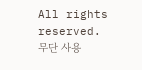All rights reserved. 무단 사용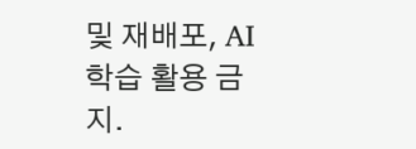및 재배포, AI학습 활용 금지.